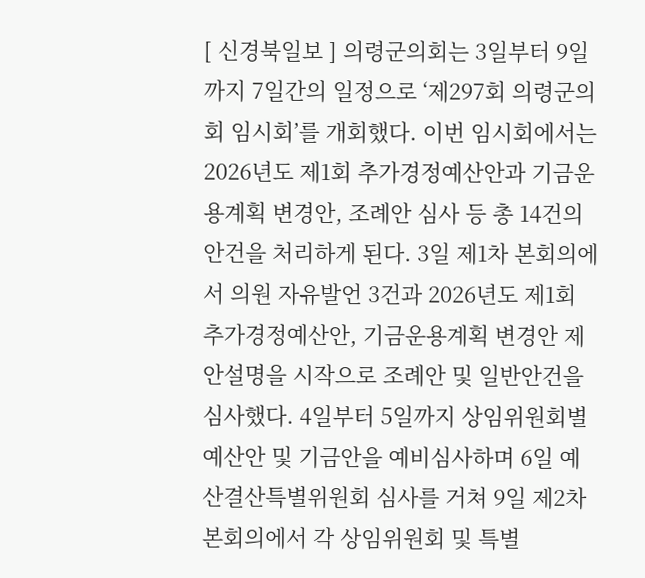[ 신경북일보 ] 의령군의회는 3일부터 9일까지 7일간의 일정으로 ‘제297회 의령군의회 임시회’를 개회했다. 이번 임시회에서는 2026년도 제1회 추가경정예산안과 기금운용계획 변경안, 조례안 심사 등 총 14건의 안건을 처리하게 된다. 3일 제1차 본회의에서 의원 자유발언 3건과 2026년도 제1회 추가경정예산안, 기금운용계획 변경안 제안설명을 시작으로 조례안 및 일반안건을 심사했다. 4일부터 5일까지 상임위원회별 예산안 및 기금안을 예비심사하며 6일 예산결산특별위원회 심사를 거쳐 9일 제2차 본회의에서 각 상임위원회 및 특별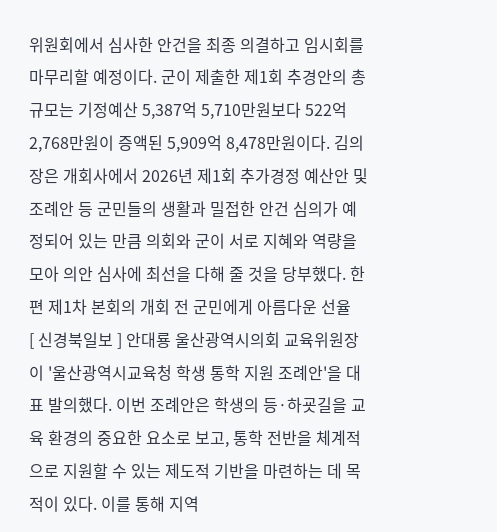위원회에서 심사한 안건을 최종 의결하고 임시회를 마무리할 예정이다. 군이 제출한 제1회 추경안의 총규모는 기정예산 5,387억 5,710만원보다 522억 2,768만원이 증액된 5,909억 8,478만원이다. 김의장은 개회사에서 2026년 제1회 추가경정 예산안 및 조례안 등 군민들의 생활과 밀접한 안건 심의가 예정되어 있는 만큼 의회와 군이 서로 지혜와 역량을 모아 의안 심사에 최선을 다해 줄 것을 당부했다. 한편 제1차 본회의 개회 전 군민에게 아름다운 선율
[ 신경북일보 ] 안대룡 울산광역시의회 교육위원장이 '울산광역시교육청 학생 통학 지원 조례안'을 대표 발의했다. 이번 조례안은 학생의 등·하굣길을 교육 환경의 중요한 요소로 보고, 통학 전반을 체계적으로 지원할 수 있는 제도적 기반을 마련하는 데 목적이 있다. 이를 통해 지역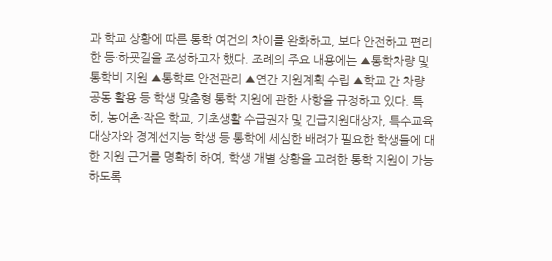과 학교 상황에 따른 통학 여건의 차이를 완화하고, 보다 안전하고 편리한 등·하굣길을 조성하고자 했다. 조례의 주요 내용에는 ▲통학차량 및 통학비 지원 ▲통학로 안전관리 ▲연간 지원계획 수립 ▲학교 간 차량 공동 활용 등 학생 맞춤형 통학 지원에 관한 사항을 규정하고 있다. 특히, 농어촌·작은 학교, 기초생활 수급권자 및 긴급지원대상자, 특수교육대상자와 경계선지능 학생 등 통학에 세심한 배려가 필요한 학생들에 대한 지원 근거를 명확히 하여, 학생 개별 상황을 고려한 통학 지원이 가능하도록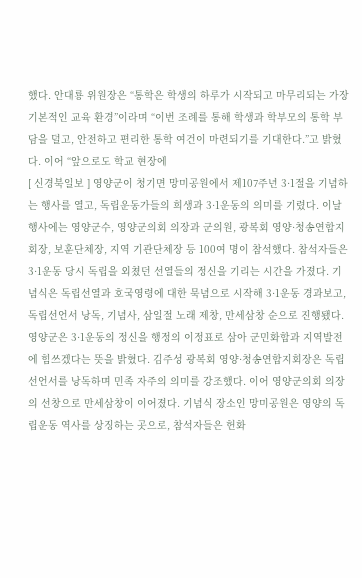했다. 안대룡 위원장은 “통학은 학생의 하루가 시작되고 마무리되는 가장 기본적인 교육 환경”이라며 “이번 조례를 통해 학생과 학부모의 통학 부담을 덜고, 안전하고 편리한 통학 여건이 마련되기를 기대한다.”고 밝혔다. 이어 “앞으로도 학교 현장에
[ 신경북일보 ] 영양군이 청기면 망미공원에서 제107주년 3·1절을 기념하는 행사를 열고, 독립운동가들의 희생과 3·1운동의 의미를 기렸다. 이날 행사에는 영양군수, 영양군의회 의장과 군의원, 광복회 영양·청송연합지회장, 보훈단체장, 지역 기관단체장 등 100여 명이 참석했다. 참석자들은 3·1운동 당시 독립을 외쳤던 선열들의 정신을 기리는 시간을 가졌다. 기념식은 독립선열과 호국영령에 대한 묵념으로 시작해 3·1운동 경과보고, 독립선언서 낭독, 기념사, 삼일절 노래 제창, 만세삼창 순으로 진행됐다. 영양군은 3·1운동의 정신을 행정의 이정표로 삼아 군민화합과 지역발전에 힘쓰겠다는 뜻을 밝혔다. 김주성 광복회 영양·청송연합지회장은 독립선언서를 낭독하며 민족 자주의 의미를 강조했다. 이어 영양군의회 의장의 선창으로 만세삼창이 이어졌다. 기념식 장소인 망미공원은 영양의 독립운동 역사를 상징하는 곳으로, 참석자들은 헌화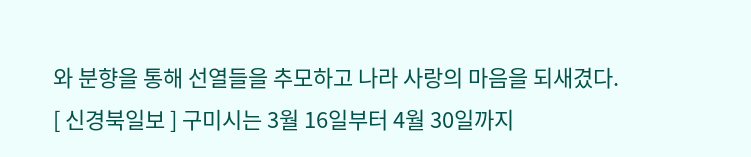와 분향을 통해 선열들을 추모하고 나라 사랑의 마음을 되새겼다.
[ 신경북일보 ] 구미시는 3월 16일부터 4월 30일까지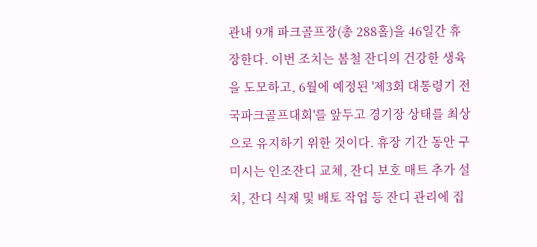관내 9개 파크골프장(총 288홀)을 46일간 휴장한다. 이번 조치는 봄철 잔디의 건강한 생육을 도모하고, 6월에 예정된 '제3회 대통령기 전국파크골프대회'를 앞두고 경기장 상태를 최상으로 유지하기 위한 것이다. 휴장 기간 동안 구미시는 인조잔디 교체, 잔디 보호 매트 추가 설치, 잔디 식재 및 배토 작업 등 잔디 관리에 집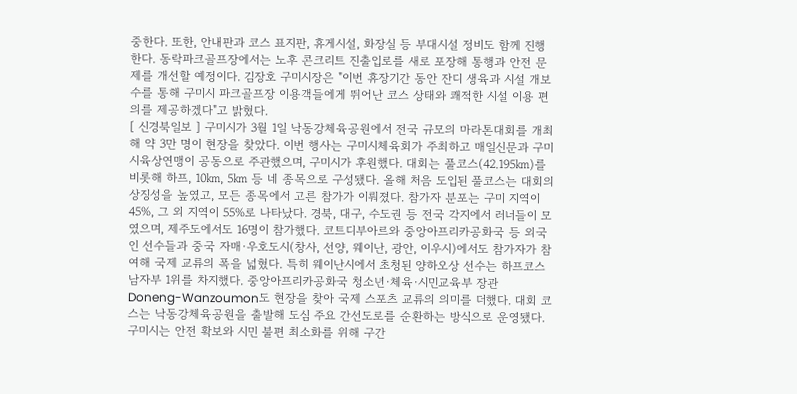중한다. 또한, 안내판과 코스 표지판, 휴게시설, 화장실 등 부대시설 정비도 함께 진행한다. 동락파크골프장에서는 노후 콘크리트 진출입로를 새로 포장해 통행과 안전 문제를 개선할 예정이다. 김장호 구미시장은 "이번 휴장기간 동안 잔디 생육과 시설 개보수를 통해 구미시 파크골프장 이용객들에게 뛰어난 코스 상태와 쾌적한 시설 이용 편의를 제공하겠다"고 밝혔다.
[ 신경북일보 ] 구미시가 3월 1일 낙동강체육공원에서 전국 규모의 마라톤대회를 개최해 약 3만 명이 현장을 찾았다. 이번 행사는 구미시체육회가 주최하고 매일신문과 구미시육상연맹이 공동으로 주관했으며, 구미시가 후원했다. 대회는 풀코스(42.195㎞)를 비롯해 하프, 10㎞, 5㎞ 등 네 종목으로 구성됐다. 올해 처음 도입된 풀코스는 대회의 상징성을 높였고, 모든 종목에서 고른 참가가 이뤄졌다. 참가자 분포는 구미 지역이 45%, 그 외 지역이 55%로 나타났다. 경북, 대구, 수도권 등 전국 각지에서 러너들이 모였으며, 제주도에서도 16명이 참가했다. 코트디부아르와 중앙아프리카공화국 등 외국인 선수들과 중국 자매·우호도시(창사, 선양, 웨이난, 광안, 이우시)에서도 참가자가 참여해 국제 교류의 폭을 넓혔다. 특히 웨이난시에서 초청된 양하오상 선수는 하프코스 남자부 1위를 차지했다. 중앙아프리카공화국 청소년·체육·시민교육부 장관 Doneng-Wanzoumon도 현장을 찾아 국제 스포츠 교류의 의미를 더했다. 대회 코스는 낙동강체육공원을 출발해 도심 주요 간선도로를 순환하는 방식으로 운영됐다. 구미시는 안전 확보와 시민 불편 최소화를 위해 구간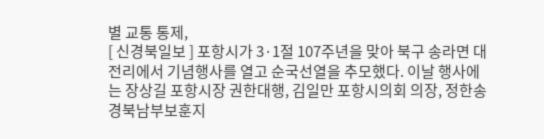별 교통 통제,
[ 신경북일보 ] 포항시가 3·1절 107주년을 맞아 북구 송라면 대전리에서 기념행사를 열고 순국선열을 추모했다. 이날 행사에는 장상길 포항시장 권한대행, 김일만 포항시의회 의장, 정한송 경북남부보훈지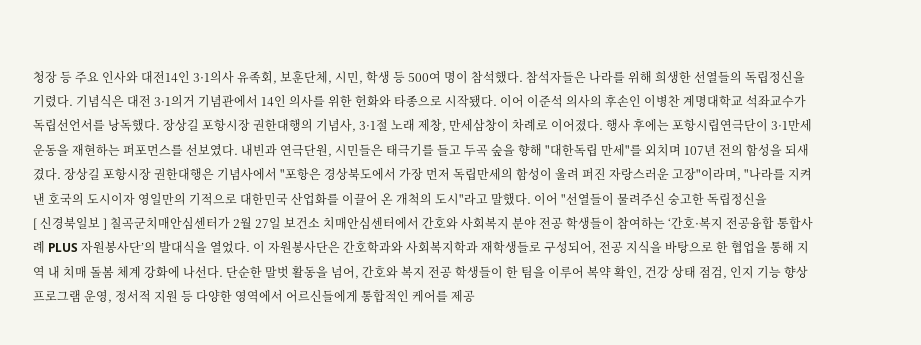청장 등 주요 인사와 대전14인 3·1의사 유족회, 보훈단체, 시민, 학생 등 500여 명이 참석했다. 참석자들은 나라를 위해 희생한 선열들의 독립정신을 기렸다. 기념식은 대전 3·1의거 기념관에서 14인 의사를 위한 헌화와 타종으로 시작됐다. 이어 이준석 의사의 후손인 이병찬 계명대학교 석좌교수가 독립선언서를 낭독했다. 장상길 포항시장 권한대행의 기념사, 3·1절 노래 제창, 만세삼창이 차례로 이어졌다. 행사 후에는 포항시립연극단이 3·1만세운동을 재현하는 퍼포먼스를 선보였다. 내빈과 연극단원, 시민들은 태극기를 들고 두곡 숲을 향해 "대한독립 만세"를 외치며 107년 전의 함성을 되새겼다. 장상길 포항시장 권한대행은 기념사에서 "포항은 경상북도에서 가장 먼저 독립만세의 함성이 울려 퍼진 자랑스러운 고장"이라며, "나라를 지켜낸 호국의 도시이자 영일만의 기적으로 대한민국 산업화를 이끌어 온 개척의 도시"라고 말했다. 이어 "선열들이 물려주신 숭고한 독립정신을
[ 신경북일보 ] 칠곡군치매안심센터가 2월 27일 보건소 치매안심센터에서 간호와 사회복지 분야 전공 학생들이 참여하는 ‘간호·복지 전공융합 통합사례 PLUS 자원봉사단’의 발대식을 열었다. 이 자원봉사단은 간호학과와 사회복지학과 재학생들로 구성되어, 전공 지식을 바탕으로 한 협업을 통해 지역 내 치매 돌봄 체계 강화에 나선다. 단순한 말벗 활동을 넘어, 간호와 복지 전공 학생들이 한 팀을 이루어 복약 확인, 건강 상태 점검, 인지 기능 향상 프로그램 운영, 정서적 지원 등 다양한 영역에서 어르신들에게 통합적인 케어를 제공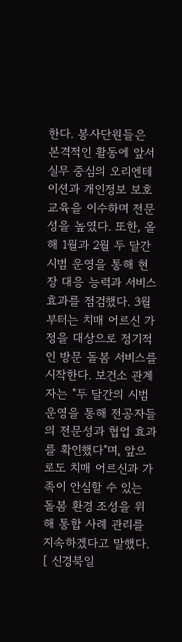한다. 봉사단원들은 본격적인 활동에 앞서 실무 중심의 오리엔테이션과 개인정보 보호 교육을 이수하며 전문성을 높였다. 또한, 올해 1월과 2월 두 달간 시범 운영을 통해 현장 대응 능력과 서비스 효과를 점검했다. 3월부터는 치매 어르신 가정을 대상으로 정기적인 방문 돌봄 서비스를 시작한다. 보건소 관계자는 "두 달간의 시범 운영을 통해 전공자들의 전문성과 협업 효과를 확인했다"며, 앞으로도 치매 어르신과 가족이 안심할 수 있는 돌봄 환경 조성을 위해 통합 사례 관리를 지속하겠다고 말했다.
[ 신경북일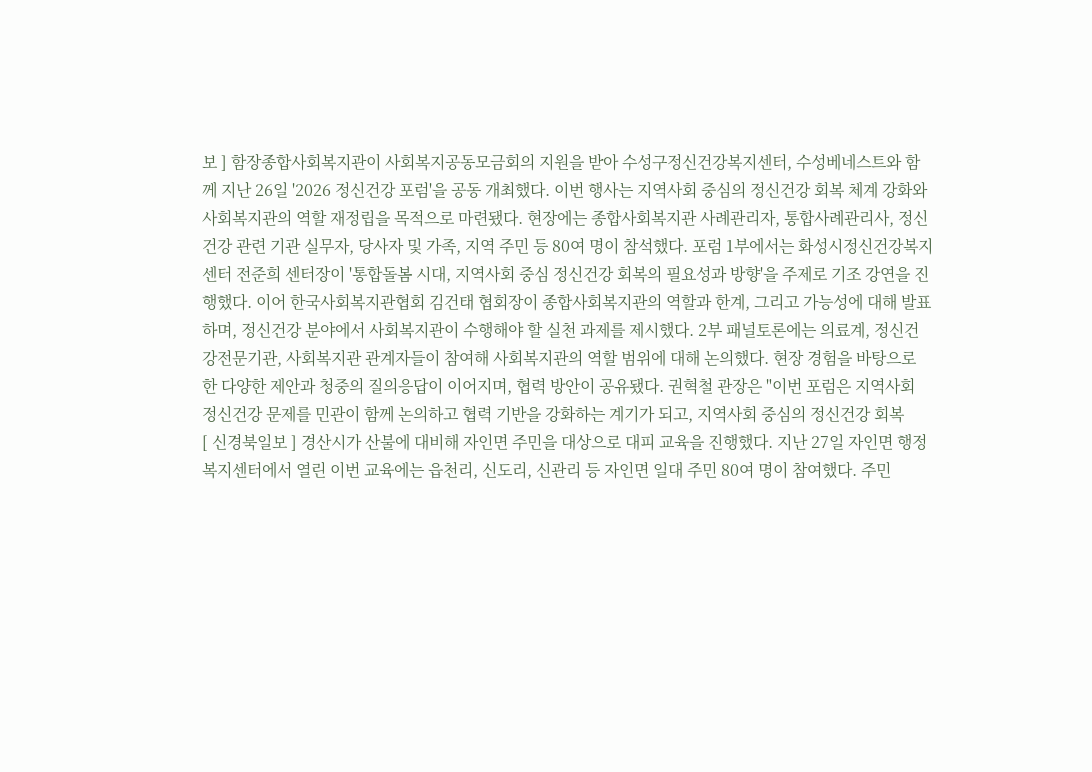보 ] 함장종합사회복지관이 사회복지공동모금회의 지원을 받아 수성구정신건강복지센터, 수성베네스트와 함께 지난 26일 '2026 정신건강 포럼'을 공동 개최했다. 이번 행사는 지역사회 중심의 정신건강 회복 체계 강화와 사회복지관의 역할 재정립을 목적으로 마련됐다. 현장에는 종합사회복지관 사례관리자, 통합사례관리사, 정신건강 관련 기관 실무자, 당사자 및 가족, 지역 주민 등 80여 명이 참석했다. 포럼 1부에서는 화성시정신건강복지센터 전준희 센터장이 '통합돌봄 시대, 지역사회 중심 정신건강 회복의 필요성과 방향'을 주제로 기조 강연을 진행했다. 이어 한국사회복지관협회 김건태 협회장이 종합사회복지관의 역할과 한계, 그리고 가능성에 대해 발표하며, 정신건강 분야에서 사회복지관이 수행해야 할 실천 과제를 제시했다. 2부 패널토론에는 의료계, 정신건강전문기관, 사회복지관 관계자들이 참여해 사회복지관의 역할 범위에 대해 논의했다. 현장 경험을 바탕으로 한 다양한 제안과 청중의 질의응답이 이어지며, 협력 방안이 공유됐다. 권혁철 관장은 "이번 포럼은 지역사회 정신건강 문제를 민관이 함께 논의하고 협력 기반을 강화하는 계기가 되고, 지역사회 중심의 정신건강 회복
[ 신경북일보 ] 경산시가 산불에 대비해 자인면 주민을 대상으로 대피 교육을 진행했다. 지난 27일 자인면 행정복지센터에서 열린 이번 교육에는 읍천리, 신도리, 신관리 등 자인면 일대 주민 80여 명이 참여했다. 주민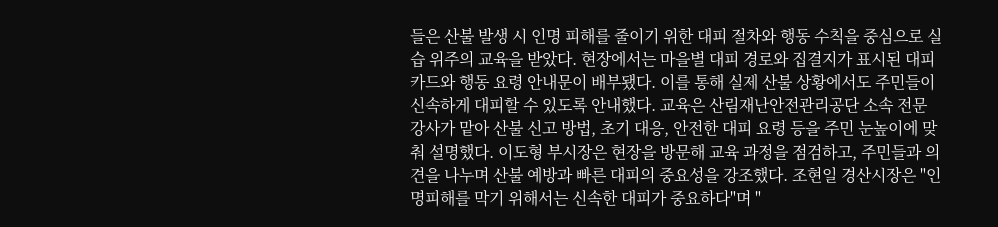들은 산불 발생 시 인명 피해를 줄이기 위한 대피 절차와 행동 수칙을 중심으로 실습 위주의 교육을 받았다. 현장에서는 마을별 대피 경로와 집결지가 표시된 대피 카드와 행동 요령 안내문이 배부됐다. 이를 통해 실제 산불 상황에서도 주민들이 신속하게 대피할 수 있도록 안내했다. 교육은 산림재난안전관리공단 소속 전문 강사가 맡아 산불 신고 방법, 초기 대응, 안전한 대피 요령 등을 주민 눈높이에 맞춰 설명했다. 이도형 부시장은 현장을 방문해 교육 과정을 점검하고, 주민들과 의견을 나누며 산불 예방과 빠른 대피의 중요성을 강조했다. 조현일 경산시장은 "인명피해를 막기 위해서는 신속한 대피가 중요하다"며 "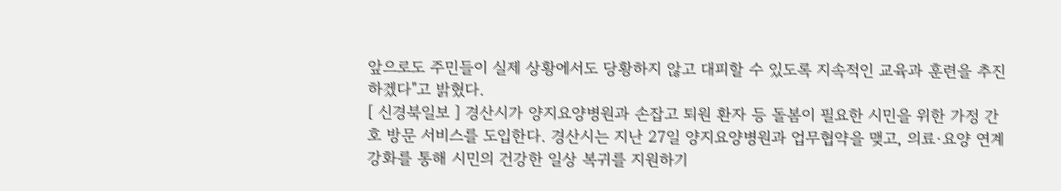앞으로도 주민들이 실제 상황에서도 당황하지 않고 대피할 수 있도록 지속적인 교육과 훈련을 추진하겠다"고 밝혔다.
[ 신경북일보 ] 경산시가 양지요양병원과 손잡고 퇴원 환자 등 돌봄이 필요한 시민을 위한 가정 간호 방문 서비스를 도입한다. 경산시는 지난 27일 양지요양병원과 업무협약을 맺고, 의료·요양 연계 강화를 통해 시민의 건강한 일상 복귀를 지원하기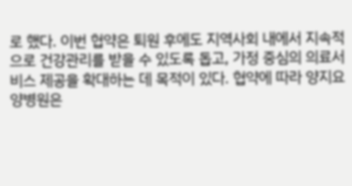로 했다. 이번 협약은 퇴원 후에도 지역사회 내에서 지속적으로 건강관리를 받을 수 있도록 돕고, 가정 중심의 의료서비스 제공을 확대하는 데 목적이 있다. 협약에 따라 양지요양병원은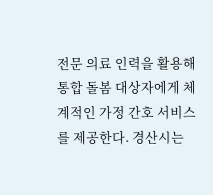전문 의료 인력을 활용해 통합 돌봄 대상자에게 체계적인 가정 간호 서비스를 제공한다. 경산시는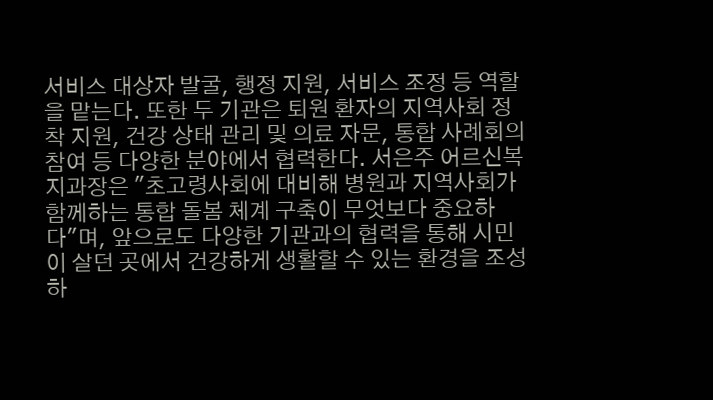서비스 대상자 발굴, 행정 지원, 서비스 조정 등 역할을 맡는다. 또한 두 기관은 퇴원 환자의 지역사회 정착 지원, 건강 상태 관리 및 의료 자문, 통합 사례회의 참여 등 다양한 분야에서 협력한다. 서은주 어르신복지과장은 "초고령사회에 대비해 병원과 지역사회가 함께하는 통합 돌봄 체계 구축이 무엇보다 중요하다"며, 앞으로도 다양한 기관과의 협력을 통해 시민이 살던 곳에서 건강하게 생활할 수 있는 환경을 조성하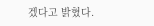겠다고 밝혔다.